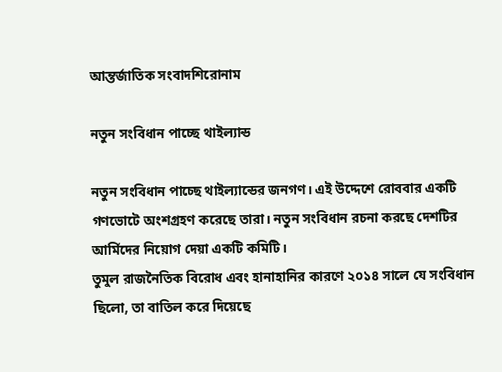আন্তর্জাতিক সংবাদশিরোনাম

নতুন সংবিধান পাচ্ছে থাইল্যান্ড

নতুন সংবিধান পাচ্ছে থাইল্যান্ডের জনগণ। এই উদ্দেশে রোববার একটি গণভোটে অংশগ্রহণ করেছে তারা। নতুন সংবিধান রচনা করছে দেশটির আর্মিদের নিয়োগ দেয়া একটি কমিটি।
তুমুল রাজনৈতিক বিরোধ এবং হানাহানির কারণে ২০১৪ সালে যে সংবিধান ছিলো, তা বাতিল করে দিয়েছে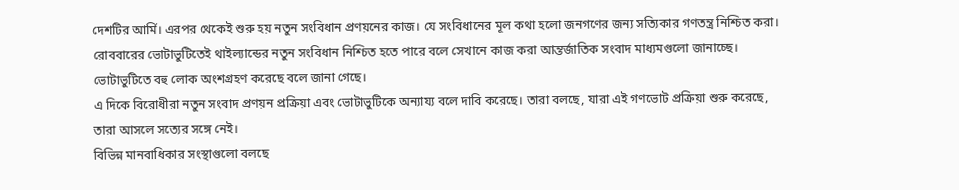দেশটির আর্মি। এরপর থেকেই শুরু হয় নতুন সংবিধান প্রণয়নের কাজ। যে সংবিধানের মূল কথা হলো জনগণের জন্য সত্যিকার গণতন্ত্র নিশ্চিত করা।
রোববারের ভোটাভুটিতেই থাইল্যান্ডের নতুন সংবিধান নিশ্চিত হতে পারে বলে সেখানে কাজ করা আন্তর্জাতিক সংবাদ মাধ্যমগুলো জানাচ্ছে। ভোটাভুটিতে বহু লোক অংশগ্রহণ করেছে বলে জানা গেছে।
এ দিকে বিরোধীরা নতুন সংবাদ প্রণয়ন প্রক্রিয়া এবং ভোটাভুটিকে অন্যায্য বলে দাবি করেছে। তারা বলছে, যারা এই গণভোট প্রক্রিয়া শুরু করেছে, তারা আসলে সত্যের সঙ্গে নেই।
বিভিন্ন মানবাধিকার সংস্থাগুলো বলছে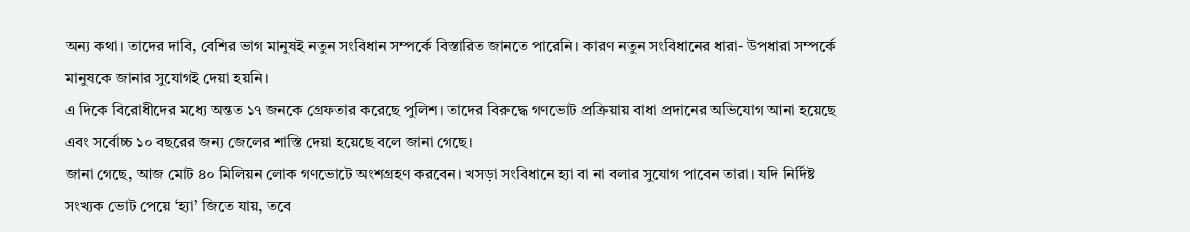অন্য কথা। তাদের দাবি, বেশির ভাগ মানুষই নতুন সংবিধান সম্পর্কে বিস্তারিত জানতে পারেনি। কারণ নতুন সংবিধানের ধারা- উপধারা সম্পর্কে মানুষকে জানার সুযোগই দেয়া হয়নি।
এ দিকে বিরোধীদের মধ্যে অন্তত ১৭ জনকে গ্রেফতার করেছে পুলিশ। তাদের বিরুদ্ধে গণভোট প্রক্রিয়ায় বাধা প্রদানের অভিযোগ আনা হয়েছে এবং সর্বোচ্চ ১০ বছরের জন্য জেলের শাস্তি দেয়া হয়েছে বলে জানা গেছে।
জানা গেছে, আজ মোট ৪০ মিলিয়ন লোক গণভোটে অংশগ্রহণ করবেন। খসড়া সংবিধানে হ্যা বা না বলার সুযোগ পাবেন তারা। যদি নির্দিষ্ট সংখ্যক ভোট পেয়ে ‘হ্যা’ জিতে যায়, তবে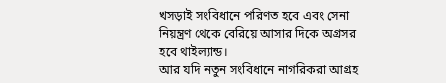খসড়াই সংবিধানে পরিণত হবে এবং সেনা নিয়ন্ত্রণ থেকে বেরিয়ে আসার দিকে অগ্রসর হবে থাইল্যান্ড।
আর যদি নতুন সংবিধানে নাগরিকরা আগ্রহ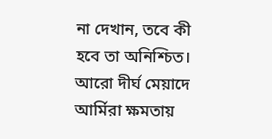না দেখান, তবে কী হবে তা অনিশ্চিত। আরো দীর্ঘ মেয়াদে আর্মিরা ক্ষমতায়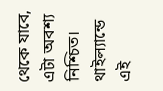থেকে যাবে, এটা অবশ্য নিশ্চিত।
থাইল্যান্ডে এই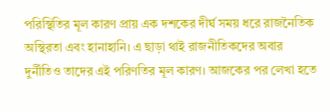পরিস্থিতির মূল কারণ প্রায় এক দশকের দীর্ঘ সময় ধরে রাজনৈতিক অস্থিরতা এবং হানাহানি। এ ছাড়া থাই রাজনীতিকদের অবার দুর্নীতিও তাদের এই পরিণতির মূল কারণ। আজকের পর লেখা হতে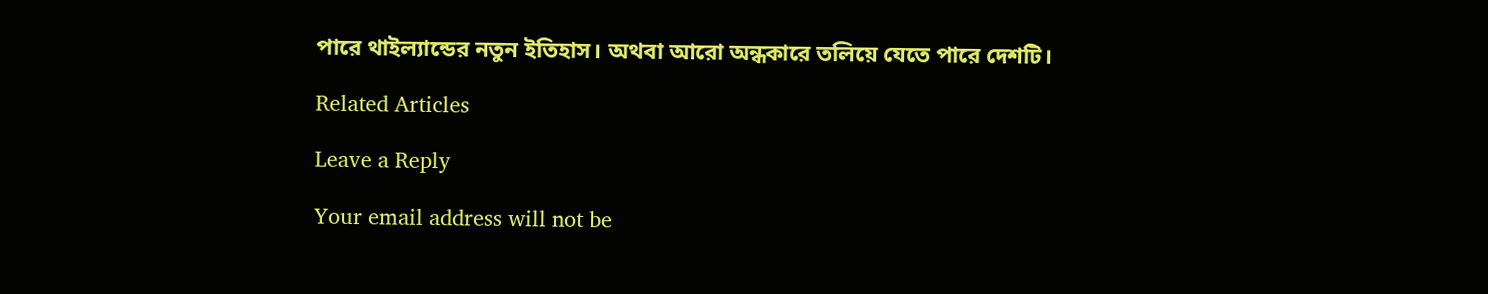পারে থাইল্যান্ডের নতুন ইতিহাস। অথবা আরো অন্ধকারে তলিয়ে যেতে পারে দেশটি।

Related Articles

Leave a Reply

Your email address will not be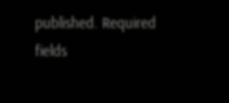published. Required fields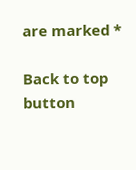are marked *

Back to top button